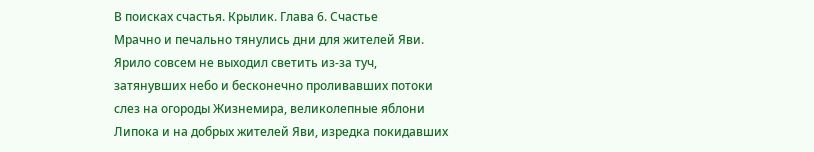В поисках счастья. Крылик. Глава 6. Счастье
Мрачно и печально тянулись дни для жителей Яви. Ярило совсем не выходил светить из-за туч, затянувших небо и бесконечно проливавших потоки слез на огороды Жизнемира, великолепные яблони Липока и на добрых жителей Яви, изредка покидавших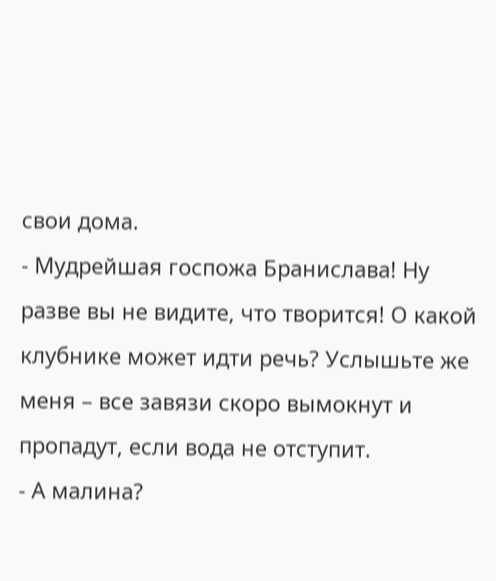свои дома.
- Мудрейшая госпожа Бранислава! Ну разве вы не видите, что творится! О какой клубнике может идти речь? Услышьте же меня – все завязи скоро вымокнут и пропадут, если вода не отступит.
- А малина?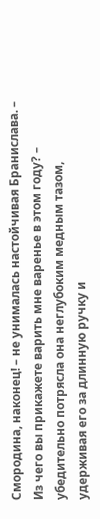Смородина, наконец! – не унималась настойчивая Бранислава. – Из чего вы прикажете варить мне варенье в этом году? – убедительно потрясла она неглубоким медным тазом, удерживая его за длинную ручку и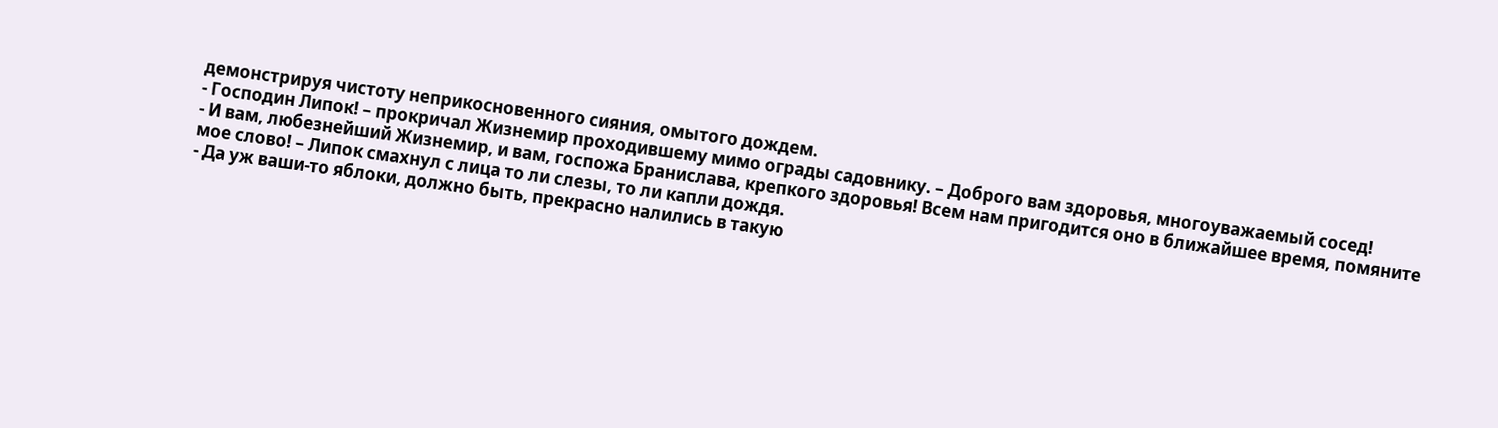демонстрируя чистоту неприкосновенного сияния, омытого дождем.
- Господин Липок! – прокричал Жизнемир проходившему мимо ограды садовнику. – Доброго вам здоровья, многоуважаемый сосед!
- И вам, любезнейший Жизнемир, и вам, госпожа Бранислава, крепкого здоровья! Всем нам пригодится оно в ближайшее время, помяните мое слово! – Липок смахнул с лица то ли слезы, то ли капли дождя.
- Да уж ваши-то яблоки, должно быть, прекрасно налились в такую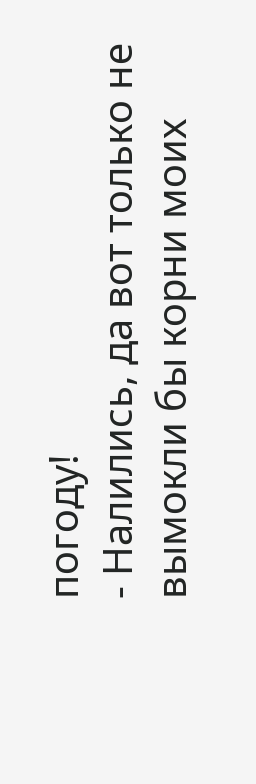погоду!
- Налились, да вот только не вымокли бы корни моих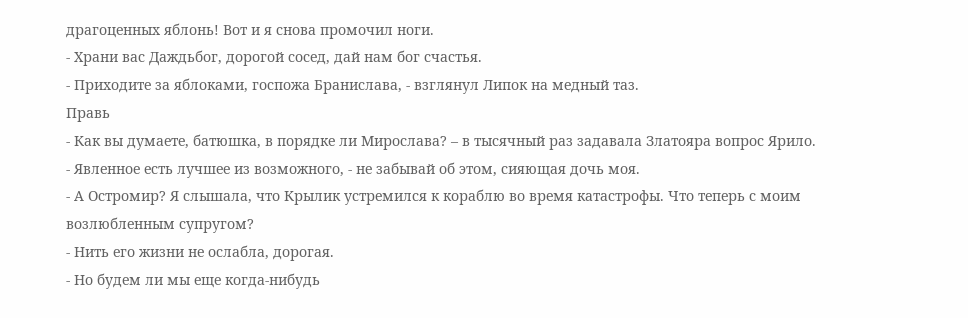драгоценных яблонь! Вот и я снова промочил ноги.
- Храни вас Даждьбог, дорогой сосед, дай нам бог счастья.
- Приходите за яблоками, госпожа Бранислава, - взглянул Липок на медный таз.
Правь
- Как вы думаете, батюшка, в порядке ли Мирослава? – в тысячный раз задавала Златояра вопрос Ярило.
- Явленное есть лучшее из возможного, - не забывай об этом, сияющая дочь моя.
- А Остромир? Я слышала, что Крылик устремился к кораблю во время катастрофы. Что теперь с моим возлюбленным супругом?
- Нить его жизни не ослабла, дорогая.
- Но будем ли мы еще когда-нибудь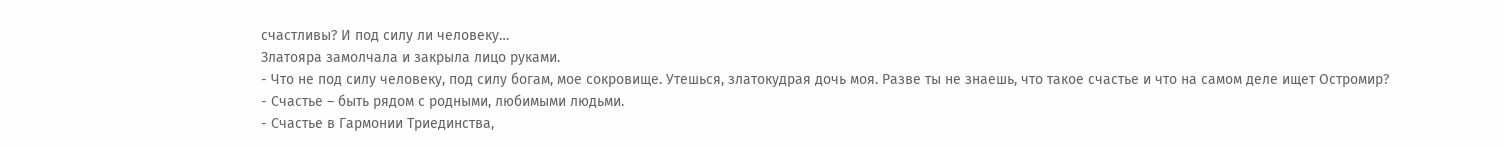счастливы? И под силу ли человеку…
Златояра замолчала и закрыла лицо руками.
- Что не под силу человеку, под силу богам, мое сокровище. Утешься, златокудрая дочь моя. Разве ты не знаешь, что такое счастье и что на самом деле ищет Остромир?
- Счастье – быть рядом с родными, любимыми людьми.
- Счастье в Гармонии Триединства,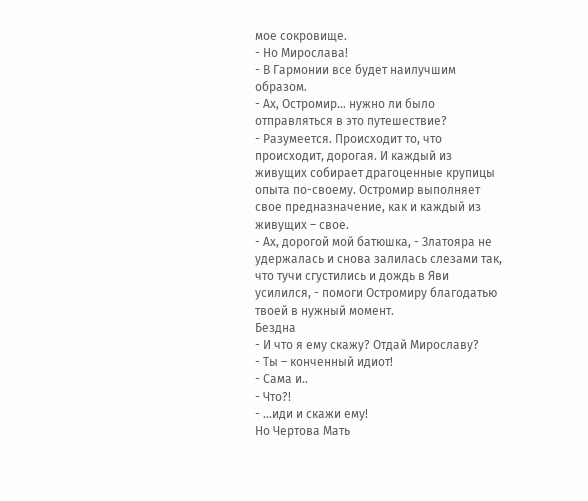мое сокровище.
- Но Мирослава!
- В Гармонии все будет наилучшим образом.
- Ах, Остромир… нужно ли было отправляться в это путешествие?
- Разумеется. Происходит то, что происходит, дорогая. И каждый из живущих собирает драгоценные крупицы опыта по-своему. Остромир выполняет свое предназначение, как и каждый из живущих – свое.
- Ах, дорогой мой батюшка, - Златояра не удержалась и снова залилась слезами так, что тучи сгустились и дождь в Яви усилился, - помоги Остромиру благодатью твоей в нужный момент.
Бездна
- И что я ему скажу? Отдай Мирославу?
- Ты – конченный идиот!
- Сама и..
- Что?!
- …иди и скажи ему!
Но Чертова Мать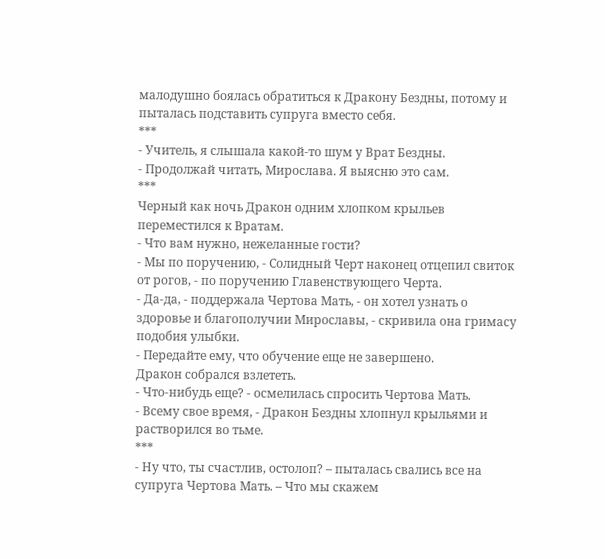малодушно боялась обратиться к Дракону Бездны, потому и пыталась подставить супруга вместо себя.
***
- Учитель, я слышала какой-то шум у Врат Бездны.
- Продолжай читать, Мирослава. Я выясню это сам.
***
Черный как ночь Дракон одним хлопком крыльев переместился к Вратам.
- Что вам нужно, нежеланные гости?
- Мы по поручению, - Солидный Черт наконец отцепил свиток от рогов, - по поручению Главенствующего Черта.
- Да-да, - поддержала Чертова Мать, - он хотел узнать о здоровье и благополучии Мирославы, - скривила она гримасу подобия улыбки.
- Передайте ему, что обучение еще не завершено.
Дракон собрался взлететь.
- Что-нибудь еще? - осмелилась спросить Чертова Мать.
- Всему свое время, - Дракон Бездны хлопнул крыльями и растворился во тьме.
***
- Ну что, ты счастлив, остолоп? – пыталась свались все на супруга Чертова Мать. – Что мы скажем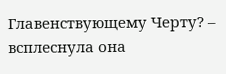Главенствующему Черту? – всплеснула она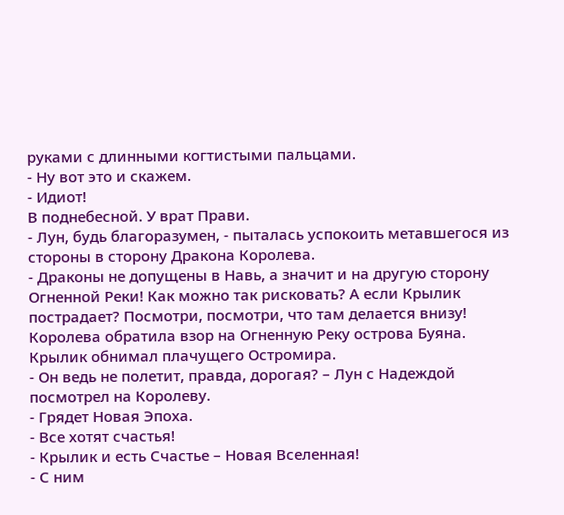руками с длинными когтистыми пальцами.
- Ну вот это и скажем.
- Идиот!
В поднебесной. У врат Прави.
- Лун, будь благоразумен, - пыталась успокоить метавшегося из стороны в сторону Дракона Королева.
- Драконы не допущены в Навь, а значит и на другую сторону Огненной Реки! Как можно так рисковать? А если Крылик пострадает? Посмотри, посмотри, что там делается внизу!
Королева обратила взор на Огненную Реку острова Буяна. Крылик обнимал плачущего Остромира.
- Он ведь не полетит, правда, дорогая? – Лун с Надеждой посмотрел на Королеву.
- Грядет Новая Эпоха.
- Все хотят счастья!
- Крылик и есть Счастье – Новая Вселенная!
- С ним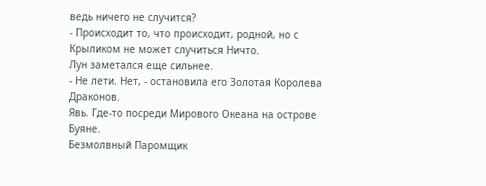ведь ничего не случится?
- Происходит то, что происходит, родной, но с Крыликом не может случиться Ничто.
Лун заметался еще сильнее.
- Не лети. Нет, - остановила его Золотая Королева Драконов.
Явь. Где-то посреди Мирового Океана на острове Буяне.
Безмолвный Паромщик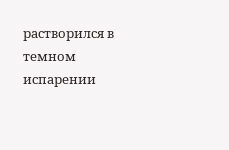растворился в темном испарении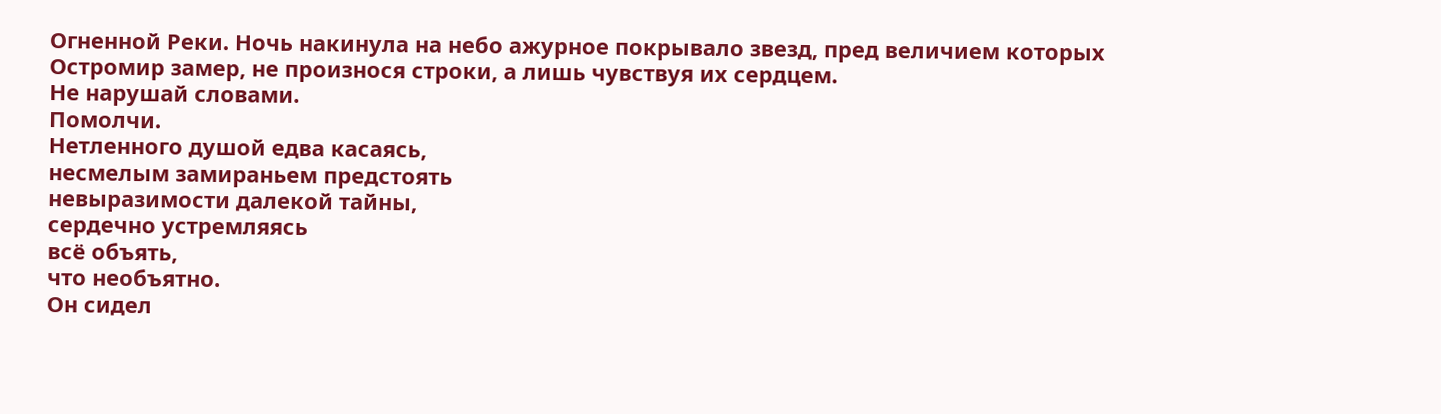Огненной Реки. Ночь накинула на небо ажурное покрывало звезд, пред величием которых Остромир замер, не произнося строки, а лишь чувствуя их сердцем.
Не нарушай словами.
Помолчи.
Нетленного душой едва касаясь,
несмелым замираньем предстоять
невыразимости далекой тайны,
сердечно устремляясь
всё объять,
что необъятно.
Он сидел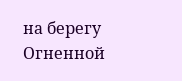на берегу Огненной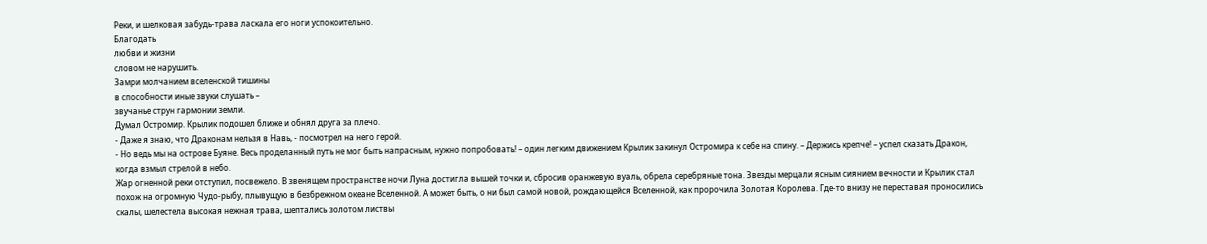Реки, и шелковая забудь-трава ласкала его ноги успокоительно.
Благодать
любви и жизни
словом не нарушить.
Замри молчанием вселенской тишины
в способности иные звуки слушать –
звучанье струн гармонии земли.
Думал Остромир. Крылик подошел ближе и обнял друга за плечо.
- Даже я знаю, что Драконам нельзя в Навь, - посмотрел на него герой.
- Но ведь мы на острове Буяне. Весь проделанный путь не мог быть напрасным, нужно попробовать! – один легким движением Крылик закинул Остромира к себе на спину. – Держись крепче! – успел сказать Дракон, когда взмыл стрелой в небо.
Жар огненной реки отступил, посвежело. В звенящем пространстве ночи Луна достигла вышей точки и, сбросив оранжевую вуаль, обрела серебряные тона. Звезды мерцали ясным сиянием вечности и Крылик стал похож на огромную Чудо-рыбу, плывущую в безбрежном океане Вселенной. А может быть, о ни был самой новой, рождающейся Вселенной, как пророчила Золотая Королева. Где-то внизу не переставая проносились скалы, шелестела высокая нежная трава, шептались золотом листвы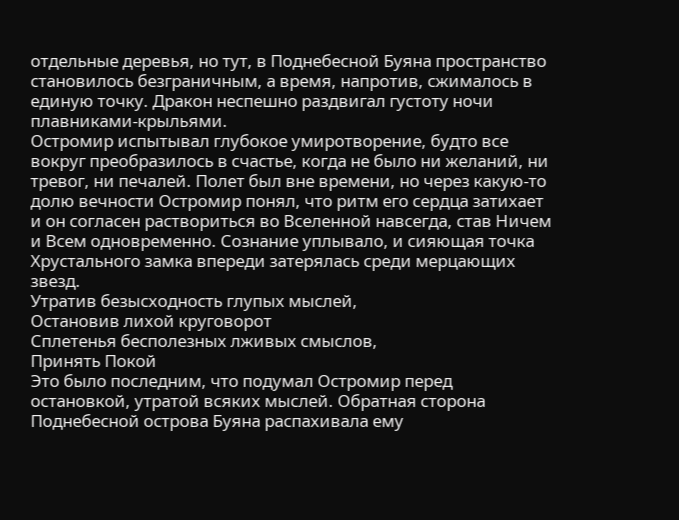отдельные деревья, но тут, в Поднебесной Буяна пространство становилось безграничным, а время, напротив, сжималось в единую точку. Дракон неспешно раздвигал густоту ночи плавниками-крыльями.
Остромир испытывал глубокое умиротворение, будто все вокруг преобразилось в счастье, когда не было ни желаний, ни тревог, ни печалей. Полет был вне времени, но через какую-то долю вечности Остромир понял, что ритм его сердца затихает и он согласен раствориться во Вселенной навсегда, став Ничем и Всем одновременно. Сознание уплывало, и сияющая точка Хрустального замка впереди затерялась среди мерцающих звезд.
Утратив безысходность глупых мыслей,
Остановив лихой круговорот
Сплетенья бесполезных лживых смыслов,
Принять Покой
Это было последним, что подумал Остромир перед остановкой, утратой всяких мыслей. Обратная сторона Поднебесной острова Буяна распахивала ему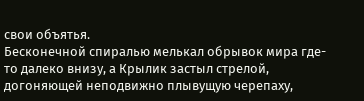свои объятья.
Бесконечной спиралью мелькал обрывок мира где-то далеко внизу, а Крылик застыл стрелой, догоняющей неподвижно плывущую черепаху,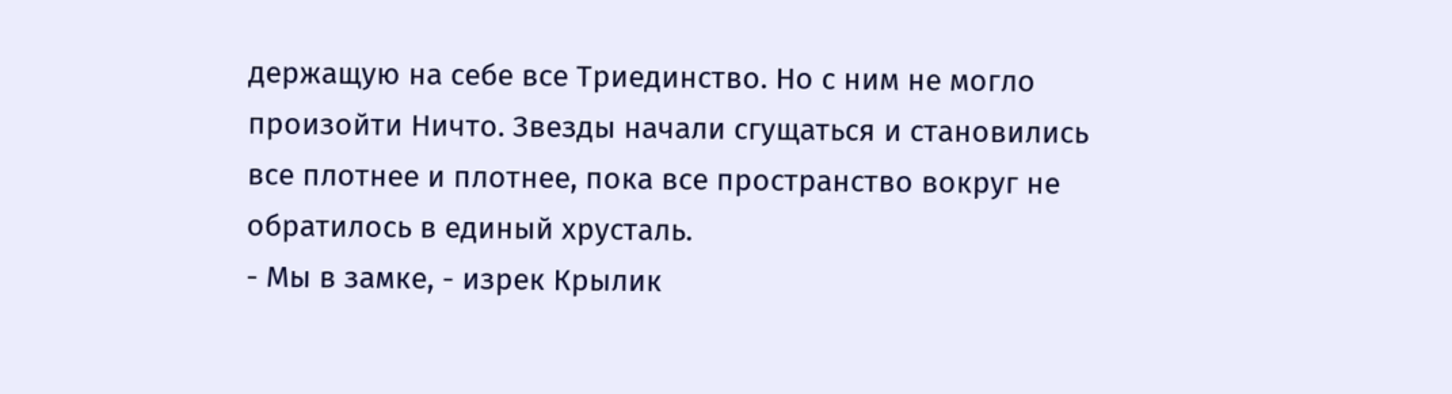держащую на себе все Триединство. Но с ним не могло произойти Ничто. Звезды начали сгущаться и становились все плотнее и плотнее, пока все пространство вокруг не обратилось в единый хрусталь.
- Мы в замке, - изрек Крылик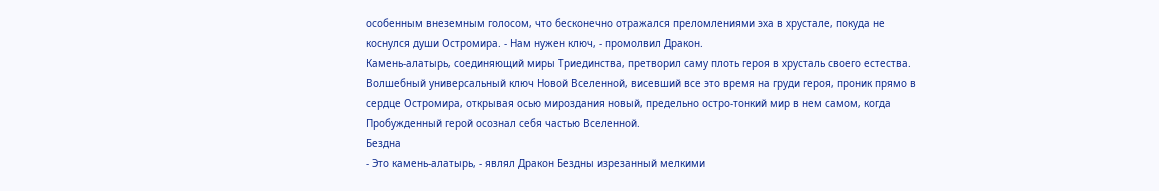особенным внеземным голосом, что бесконечно отражался преломлениями эха в хрустале, покуда не коснулся души Остромира. - Нам нужен ключ, - промолвил Дракон.
Камень-алатырь, соединяющий миры Триединства, претворил саму плоть героя в хрусталь своего естества. Волшебный универсальный ключ Новой Вселенной, висевший все это время на груди героя, проник прямо в сердце Остромира, открывая осью мироздания новый, предельно остро-тонкий мир в нем самом, когда Пробужденный герой осознал себя частью Вселенной.
Бездна
- Это камень-алатырь, - являл Дракон Бездны изрезанный мелкими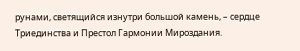рунами, светящийся изнутри большой камень, – сердце Триединства и Престол Гармонии Мироздания.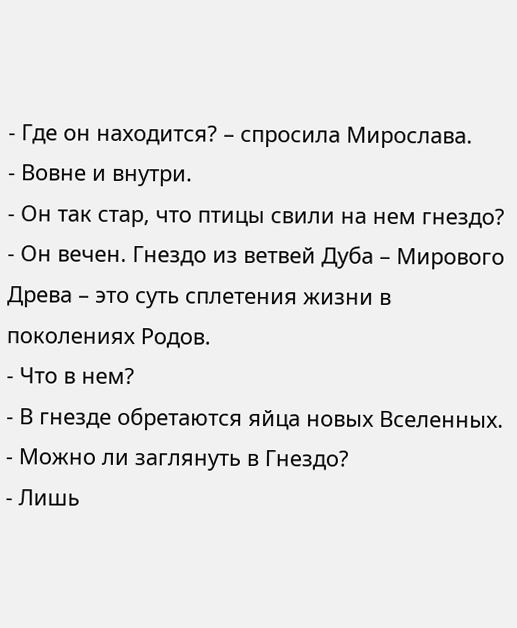- Где он находится? – спросила Мирослава.
- Вовне и внутри.
- Он так стар, что птицы свили на нем гнездо?
- Он вечен. Гнездо из ветвей Дуба – Мирового Древа – это суть сплетения жизни в поколениях Родов.
- Что в нем?
- В гнезде обретаются яйца новых Вселенных.
- Можно ли заглянуть в Гнездо?
- Лишь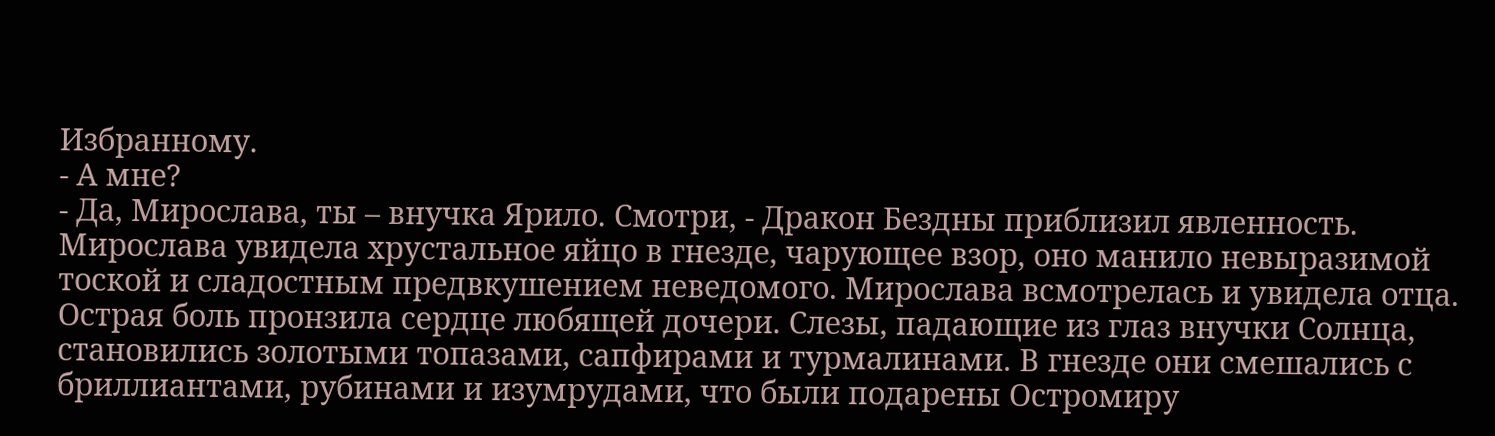Избранному.
- А мне?
- Да, Мирослава, ты – внучка Ярило. Смотри, - Дракон Бездны приблизил явленность.
Мирослава увидела хрустальное яйцо в гнезде, чарующее взор, оно манило невыразимой тоской и сладостным предвкушением неведомого. Мирослава всмотрелась и увидела отца. Острая боль пронзила сердце любящей дочери. Слезы, падающие из глаз внучки Солнца, становились золотыми топазами, сапфирами и турмалинами. В гнезде они смешались с бриллиантами, рубинами и изумрудами, что были подарены Остромиру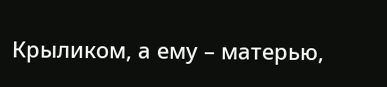Крыликом, а ему – матерью,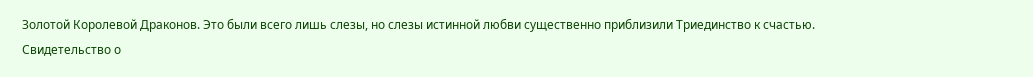Золотой Королевой Драконов. Это были всего лишь слезы, но слезы истинной любви существенно приблизили Триединство к счастью.
Свидетельство о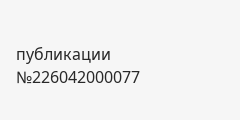публикации №226042000077